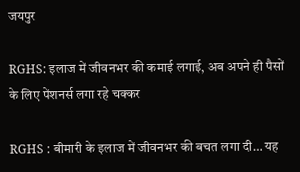जयपुर

RGHS: इलाज में जीवनभर की कमाई लगाई, अब अपने ही पैसों के लिए पेंशनर्स लगा रहे चक्कर

RGHS : बीमारी के इलाज में जीवनभर की बचत लगा दी… यह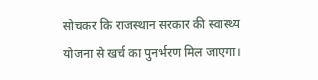सोचकर कि राजस्थान सरकार की स्वास्थ्य योजना से खर्च का पुनर्भरण मिल जाएगा।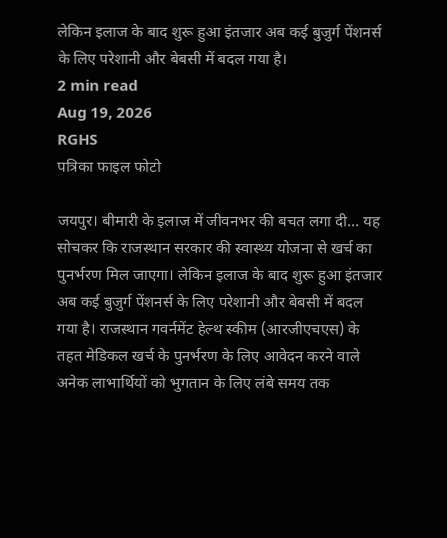लेकिन इलाज के बाद शुरू हुआ इंतजार अब कई बुजुर्ग पेंशनर्स के लिए परेशानी और बेबसी में बदल गया है।
2 min read
Aug 19, 2026
RGHS
पत्रिका फाइल फोटो

जयपुर। बीमारी के इलाज में जीवनभर की बचत लगा दी… यह सोचकर कि राजस्थान सरकार की स्वास्थ्य योजना से खर्च का पुनर्भरण मिल जाएगा। लेकिन इलाज के बाद शुरू हुआ इंतजार अब कई बुजुर्ग पेंशनर्स के लिए परेशानी और बेबसी में बदल गया है। राजस्थान गवर्नमेंट हेल्थ स्कीम (आरजीएचएस) के तहत मेडिकल खर्च के पुनर्भरण के लिए आवेदन करने वाले अनेक लाभार्थियों को भुगतान के लिए लंबे समय तक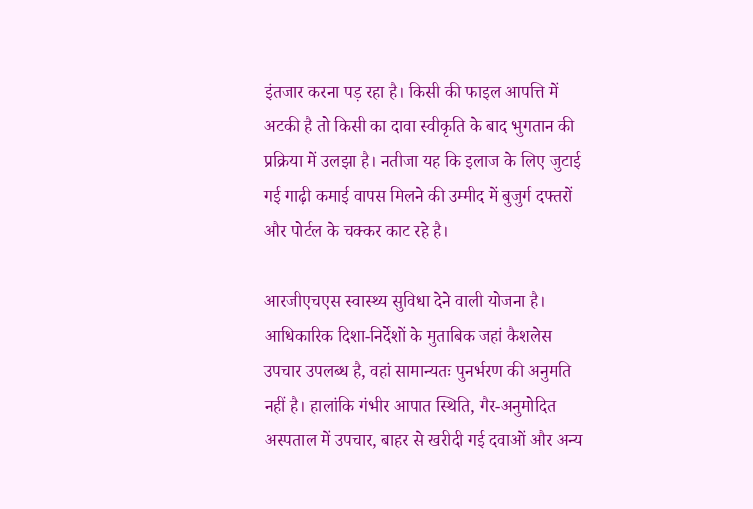इंतजार करना पड़ रहा है। किसी की फाइल आपत्ति में अटकी है तो किसी का दावा स्वीकृति के बाद भुगतान की प्रक्रिया में उलझा है। नतीजा यह कि इलाज के लिए जुटाई गई गाढ़ी कमाई वापस मिलने की उम्मीद में बुजुर्ग दफ्तरों और पोर्टल के चक्कर काट रहे है।

आरजीएचएस स्वास्थ्य सुविधा देने वाली योजना है। आधिकारिक दिशा-निर्देशों के मुताबिक जहां कैशलेस उपचार उपलब्ध है, वहां सामान्यतः पुनर्भरण की अनुमति नहीं है। हालांकि गंभीर आपात स्थिति, गैर-अनुमोदित अस्पताल में उपचार, बाहर से खरीदी गई दवाओं और अन्य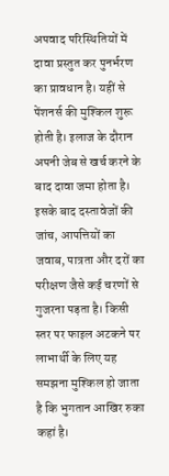अपवाद परिस्थितियों में दावा प्रस्तुत कर पुनर्भरण का प्रावधान है। यहीं से पेंशनर्स की मुश्किल शुरू होती है। इलाज के दौरान अपनी जेब से खर्च करने के बाद दावा जमा होता है। इसके बाद दस्तावेजों की जांच, आपत्तियों का जवाब, पात्रता और दरों का परीक्षण जैसे कई चरणों से गुजरना पड़ता है। किसी स्तर पर फाइल अटकने पर लाभार्थी के लिए यह समझना मुश्किल हो जाता है कि भुगतान आखिर रुका कहां है।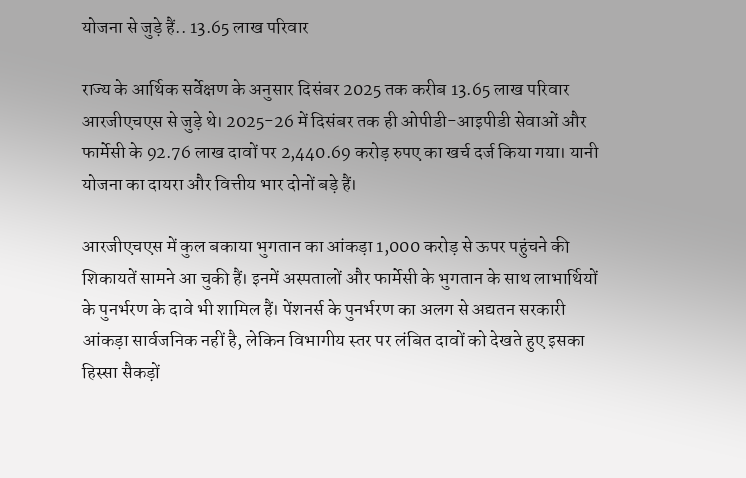योजना से जुड़े हैं.. 13.65 लाख परिवार

राज्य के आर्थिक सर्वेक्षण के अनुसार दिसंबर 2025 तक करीब 13.65 लाख परिवार आरजीएचएस से जुड़े थे। 2025-26 में दिसंबर तक ही ओपीडी-आइपीडी सेवाओं और फार्मेसी के 92.76 लाख दावों पर 2,440.69 करोड़ रुपए का खर्च दर्ज किया गया। यानी योजना का दायरा और वित्तीय भार दोनों बड़े हैं।

आरजीएचएस में कुल बकाया भुगतान का आंकड़ा 1,000 करोड़ से ऊपर पहुंचने की शिकायतें सामने आ चुकी हैं। इनमें अस्पतालों और फार्मेसी के भुगतान के साथ लाभार्थियों के पुनर्भरण के दावे भी शामिल हैं। पेंशनर्स के पुनर्भरण का अलग से अद्यतन सरकारी आंकड़ा सार्वजनिक नहीं है, लेकिन विभागीय स्तर पर लंबित दावों को देखते हुए इसका हिस्सा सैकड़ों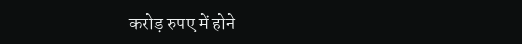करोड़ रुपए में होने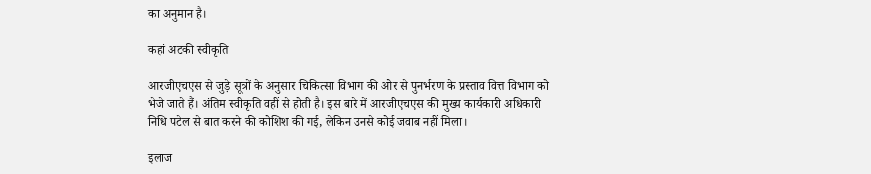का अनुमान है।

कहां अटकी स्वीकृति

आरजीएचएस से जुड़े सूत्रों के अनुसार चिकित्सा विभाग की ओर से पुनर्भरण के प्रस्ताव वित्त विभाग को भेजे जाते हैं। अंतिम स्वीकृति वहीं से होती है। इस बारे में आरजीएचएस की मुख्य कार्यकारी अधिकारी निधि पटेल से बात करने की कोशिश की गई, लेकिन उनसे कोई जवाब नहीं मिला।

इलाज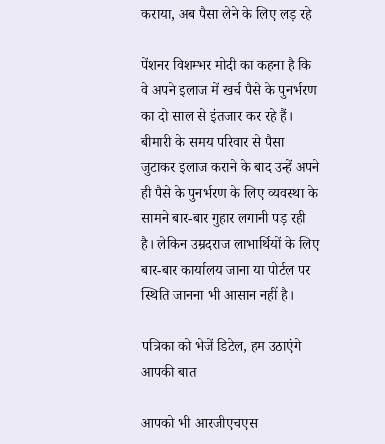कराया, अब पैसा लेने के लिए लड़ रहे

पेंशनर विशम्भर मोदी का कहना है कि वे अपने इलाज में खर्च पैसे के पुनर्भरण का दो साल से इंतजार कर रहे हैं। बीमारी के समय परिवार से पैसा जुटाकर इलाज कराने के बाद उन्हें अपने ही पैसे के पुनर्भरण के लिए व्यवस्था के सामने बार-बार गुहार लगानी पड़ रही है। लेकिन उम्रदराज लाभार्थियों के लिए बार-बार कार्यालय जाना या पोर्टल पर स्थिति जानना भी आसान नहीं है।

पत्रिका को भेजें डिटेल, हम उठाएंगे आपकी बात

आपको भी आरजीएचएस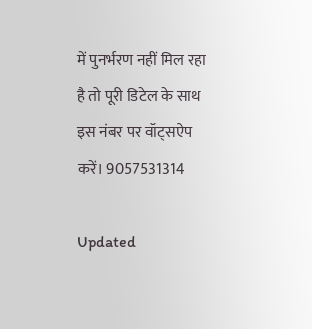में पुनर्भरण नहीं मिल रहा है तो पूरी डिटेल के साथ इस नंबर पर वॉट्सऐप करें। 9057531314

Updated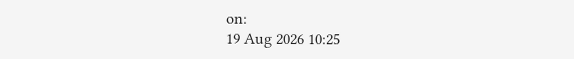on:
19 Aug 2026 10:25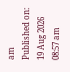am
Published on:
19 Aug 2026 08:57 am